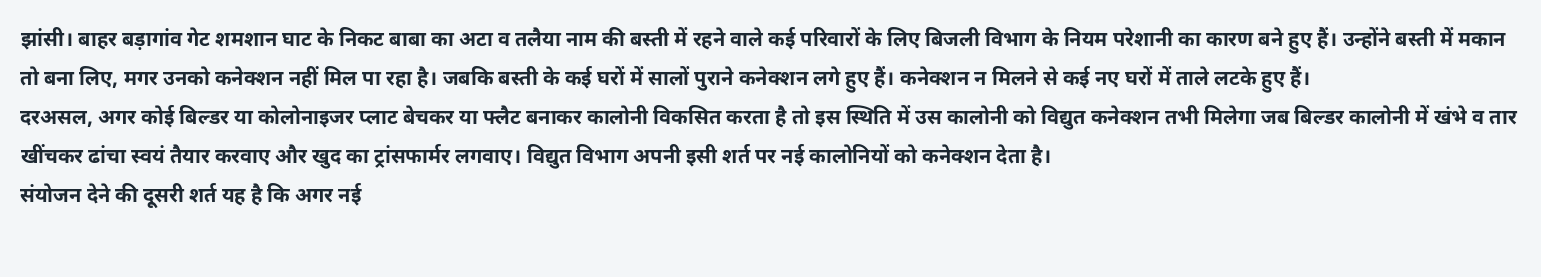झांसी। बाहर बड़ागांव गेट शमशान घाट के निकट बाबा का अटा व तलैया नाम की बस्ती में रहने वाले कई परिवारों के लिए बिजली विभाग के नियम परेशानी का कारण बने हुए हैं। उन्होंने बस्ती में मकान तो बना लिए, मगर उनको कनेक्शन नहीं मिल पा रहा है। जबकि बस्ती के कई घरों में सालों पुराने कनेक्शन लगे हुए हैं। कनेक्शन न मिलने से कई नए घरों में ताले लटके हुए हैं।
दरअसल, अगर कोई बिल्डर या कोलोनाइजर प्लाट बेचकर या फ्लैट बनाकर कालोनी विकसित करता है तो इस स्थिति में उस कालोनी को विद्युत कनेक्शन तभी मिलेगा जब बिल्डर कालोनी में खंभे व तार खींचकर ढांचा स्वयं तैयार करवाए और खुद का ट्रांसफार्मर लगवाए। विद्युत विभाग अपनी इसी शर्त पर नई कालोनियों को कनेक्शन देता है।
संयोजन देने की दूसरी शर्त यह है कि अगर नई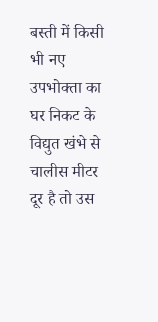बस्ती में किसी भी नए उपभोक्ता का घर निकट के विद्युत खंभे से चालीस मीटर दूर है तो उस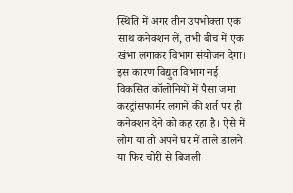स्थिति में अगर तीन उपभोक्ता एक साथ कनेक्शन लें, तभी बीच में एक खंभा लगाकर विभाग संयोजन देगा। इस कारण विद्युत विभाग नई विकसित कॉलोनियों में पैसा जमा करट्रांसफार्मर लगाने की शर्त पर ही कनेक्शन देने को कह रहा है। ऐसे में लोग या तो अपने घर में ताले डालने या फिर चोरी से बिजली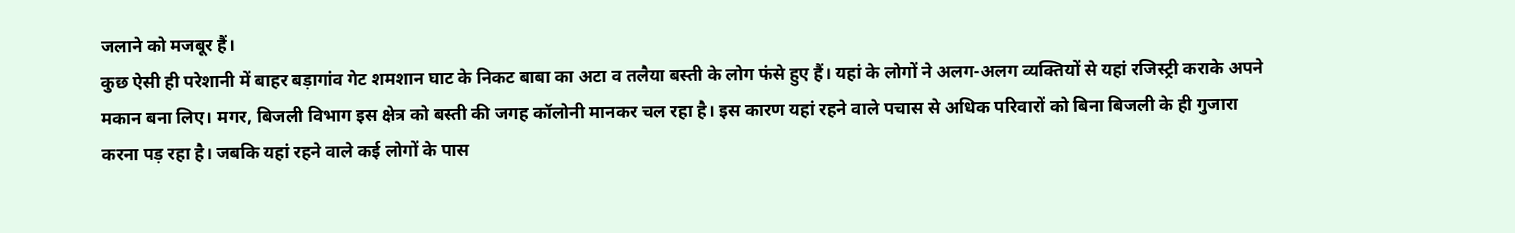जलाने को मजबूर हैं।
कुछ ऐसी ही परेशानी में बाहर बड़ागांव गेट शमशान घाट के निकट बाबा का अटा व तलैया बस्ती के लोग फंसे हुए हैं। यहां के लोगों ने अलग-अलग व्यक्तियों से यहां रजिस्ट्री कराके अपने मकान बना लिए। मगर, बिजली विभाग इस क्षेत्र को बस्ती की जगह कॉलोनी मानकर चल रहा है। इस कारण यहां रहने वाले पचास से अधिक परिवारों को बिना बिजली के ही गुजारा करना पड़ रहा है। जबकि यहां रहने वाले कई लोगों के पास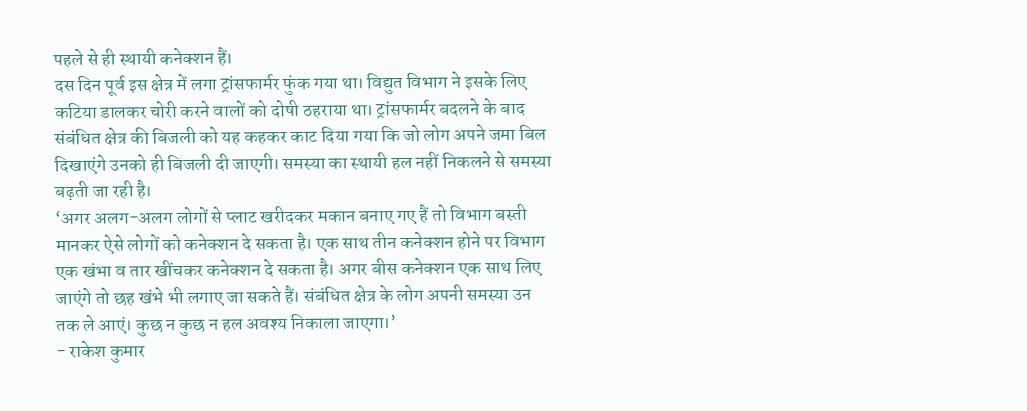पहले से ही स्थायी कनेक्शन हैं।
दस दिन पूर्व इस क्षेत्र में लगा ट्रांसफार्मर फुंक गया था। विद्युत विभाग ने इसके लिए कटिया डालकर चोरी करने वालों को दोषी ठहराया था। ट्रांसफार्मर बदलने के बाद संबंधित क्षेत्र की बिजली को यह कहकर काट दिया गया कि जो लोग अपने जमा बिल दिखाएंगे उनको ही बिजली दी जाएगी। समस्या का स्थायी हल नहीं निकलने से समस्या बढ़ती जा रही है।
‘अगर अलग-अलग लोगों से प्लाट खरीदकर मकान बनाए गए हैं तो विभाग बस्ती मानकर ऐसे लोगों को कनेक्शन दे सकता है। एक साथ तीन कनेक्शन होने पर विभाग एक खंभा व तार खींचकर कनेक्शन दे सकता है। अगर बीस कनेक्शन एक साथ लिए जाएंगे तो छह खंभे भी लगाए जा सकते हैं। संबंधित क्षेत्र के लोग अपनी समस्या उन तक ले आएं। कुछ न कुछ न हल अवश्य निकाला जाएगा।’
- राकेश कुमार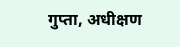गुप्ता, अधीक्षण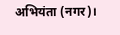अभियंता (नगर)।